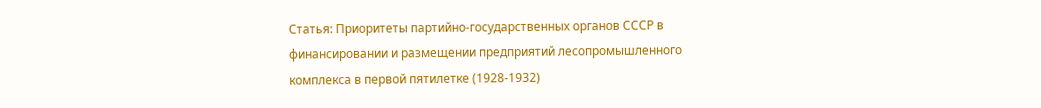Статья: Приоритеты партийно-государственных органов СССР в финансировании и размещении предприятий лесопромышленного комплекса в первой пятилетке (1928-1932)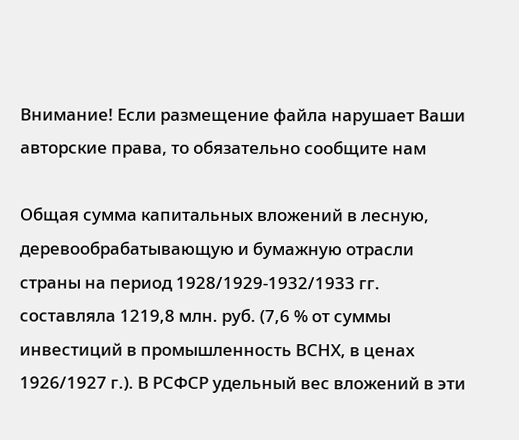Внимание! Если размещение файла нарушает Ваши авторские права, то обязательно сообщите нам

Общая сумма капитальных вложений в лесную, деревообрабатывающую и бумажную отрасли страны на период 1928/1929-1932/1933 гг. составляла 1219,8 млн. руб. (7,6 % от суммы инвестиций в промышленность ВСНХ, в ценах 1926/1927 г.). В РСФСР удельный вес вложений в эти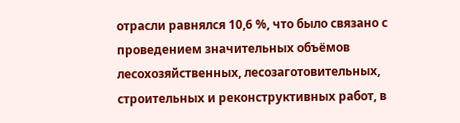отрасли равнялся 10,6 %, что было связано с проведением значительных объёмов лесохозяйственных, лесозаготовительных, строительных и реконструктивных работ, в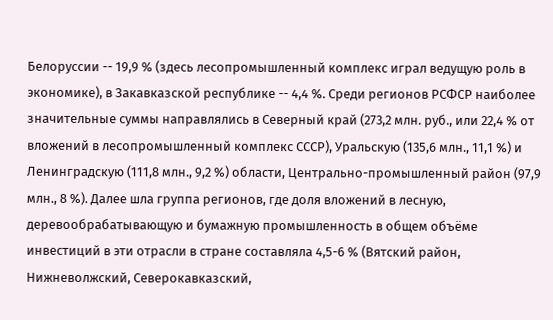Белоруссии -- 19,9 % (здесь лесопромышленный комплекс играл ведущую роль в экономике), в Закавказской республике -- 4,4 %. Среди регионов РСФСР наиболее значительные суммы направлялись в Северный край (273,2 млн. руб., или 22,4 % от вложений в лесопромышленный комплекс СССР), Уральскую (135,6 млн., 11,1 %) и Ленинградскую (111,8 млн., 9,2 %) области, Центрально-промышленный район (97,9 млн., 8 %). Далее шла группа регионов, где доля вложений в лесную, деревообрабатывающую и бумажную промышленность в общем объёме инвестиций в эти отрасли в стране составляла 4,5-6 % (Вятский район, Нижневолжский, Северокавказский,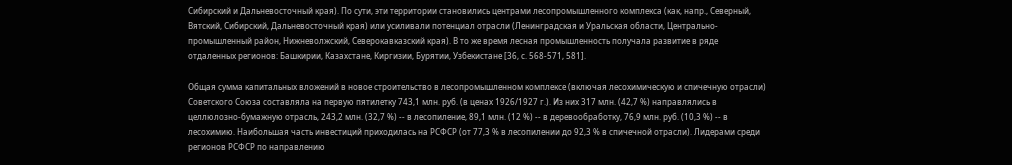Сибирский и Дальневосточный края). По сути, эти территории становились центрами лесопромышленного комплекса (как, напр., Северный, Вятский, Сибирский, Дальневосточный края) или усиливали потенциал отрасли (Ленинградская и Уральская области, Центрально-промышленный район, Нижневолжский, Северокавказский края). В то же время лесная промышленность получала развитие в ряде отдаленных регионов: Башкирии, Казахстане, Киргизии, Бурятии, Узбекистане [36, с. 568-571, 581].

Общая сумма капитальных вложений в новое строительство в лесопромышленном комплексе (включая лесохимическую и спичечную отрасли) Советского Союза составляла на первую пятилетку 743,1 млн. руб. (в ценах 1926/1927 г.). Из них 317 млн. (42,7 %) направлялись в целлюлозно-бумажную отрасль, 243,2 млн. (32,7 %) -- в лесопиление, 89,1 млн. (12 %) -- в деревообработку, 76,9 млн. руб. (10,3 %) -- в лесохимию. Наибольшая часть инвестиций приходилась на РСФСР (от 77,3 % в лесопилении до 92,3 % в спичечной отрасли). Лидерами среди регионов РСФСР по направлению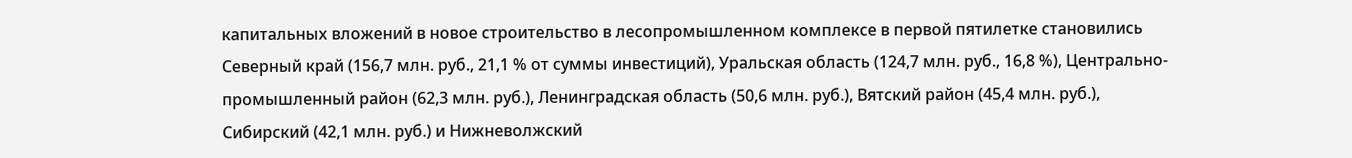капитальных вложений в новое строительство в лесопромышленном комплексе в первой пятилетке становились Северный край (156,7 млн. руб., 21,1 % от суммы инвестиций), Уральская область (124,7 млн. руб., 16,8 %), Центрально-промышленный район (62,3 млн. руб.), Ленинградская область (50,6 млн. руб.), Вятский район (45,4 млн. руб.), Сибирский (42,1 млн. руб.) и Нижневолжский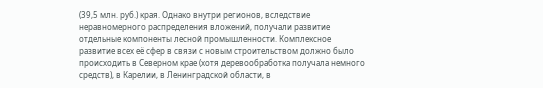(39,5 млн. руб.) края. Однако внутри регионов, вследствие неравномерного распределения вложений, получали развитие отдельные компоненты лесной промышленности. Комплексное развитие всех её сфер в связи с новым строительством должно было происходить в Северном крае (хотя деревообработка получала немного средств), в Карелии, в Ленинградской области, в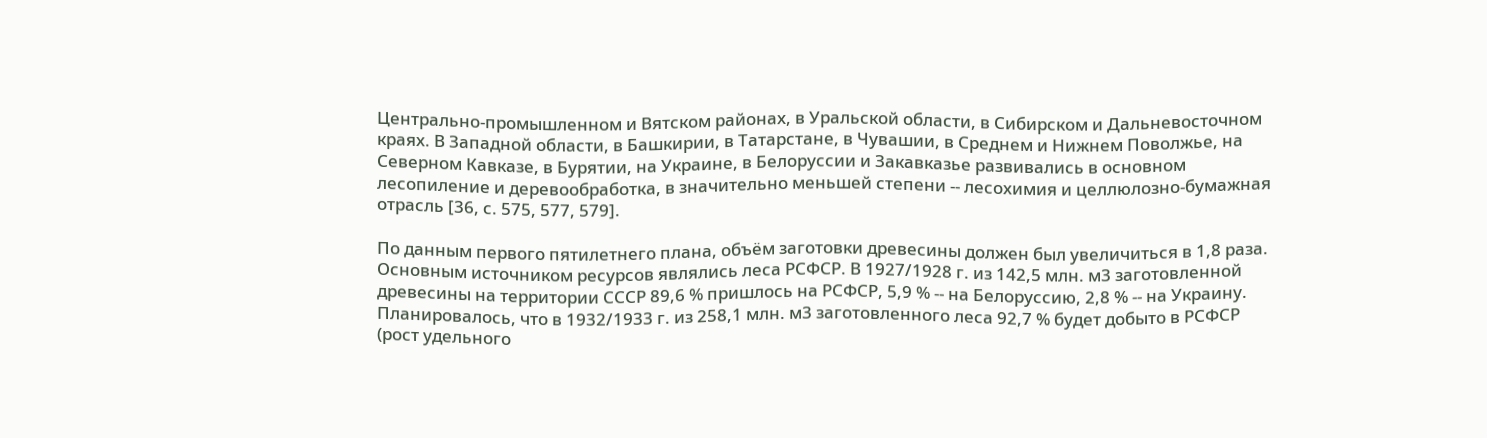Центрально-промышленном и Вятском районах, в Уральской области, в Сибирском и Дальневосточном краях. В Западной области, в Башкирии, в Татарстане, в Чувашии, в Среднем и Нижнем Поволжье, на Северном Кавказе, в Бурятии, на Украине, в Белоруссии и Закавказье развивались в основном лесопиление и деревообработка, в значительно меньшей степени -- лесохимия и целлюлозно-бумажная отрасль [36, с. 575, 577, 579].

По данным первого пятилетнего плана, объём заготовки древесины должен был увеличиться в 1,8 раза. Основным источником ресурсов являлись леса РСФСР. В 1927/1928 г. из 142,5 млн. м3 заготовленной древесины на территории СССР 89,6 % пришлось на РСФСР, 5,9 % -- на Белоруссию, 2,8 % -- на Украину. Планировалось, что в 1932/1933 г. из 258,1 млн. м3 заготовленного леса 92,7 % будет добыто в РСФСР (рост удельного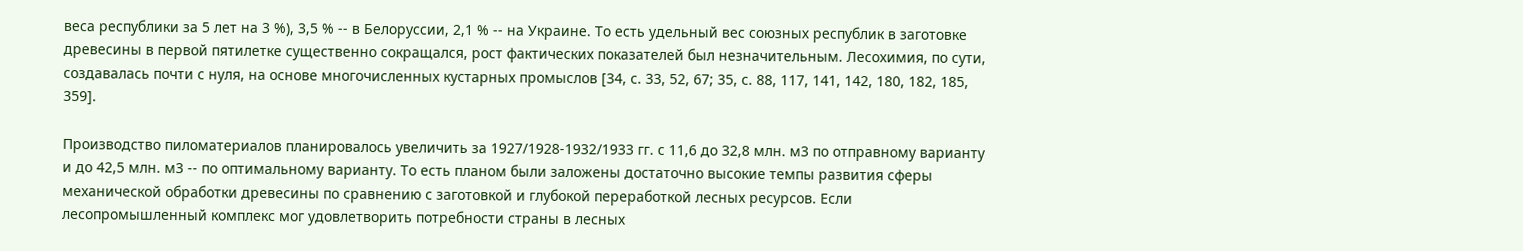веса республики за 5 лет на 3 %), 3,5 % -- в Белоруссии, 2,1 % -- на Украине. То есть удельный вес союзных республик в заготовке древесины в первой пятилетке существенно сокращался, рост фактических показателей был незначительным. Лесохимия, по сути, создавалась почти с нуля, на основе многочисленных кустарных промыслов [34, с. 33, 52, 67; 35, с. 88, 117, 141, 142, 180, 182, 185, 359].

Производство пиломатериалов планировалось увеличить за 1927/1928-1932/1933 гг. с 11,6 до 32,8 млн. м3 по отправному варианту и до 42,5 млн. м3 -- по оптимальному варианту. То есть планом были заложены достаточно высокие темпы развития сферы механической обработки древесины по сравнению с заготовкой и глубокой переработкой лесных ресурсов. Если лесопромышленный комплекс мог удовлетворить потребности страны в лесных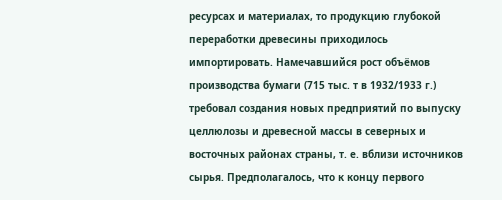ресурсах и материалах, то продукцию глубокой переработки древесины приходилось импортировать. Намечавшийся рост объёмов производства бумаги (715 тыс. т в 1932/1933 г.) требовал создания новых предприятий по выпуску целлюлозы и древесной массы в северных и восточных районах страны, т. е. вблизи источников сырья. Предполагалось, что к концу первого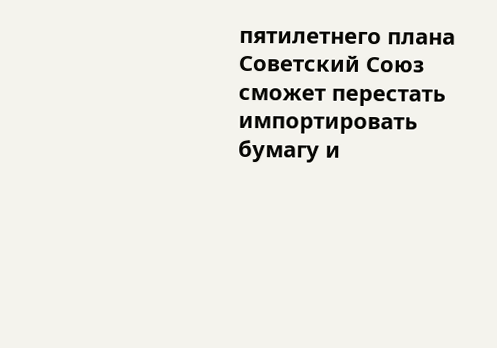пятилетнего плана Советский Союз сможет перестать импортировать бумагу и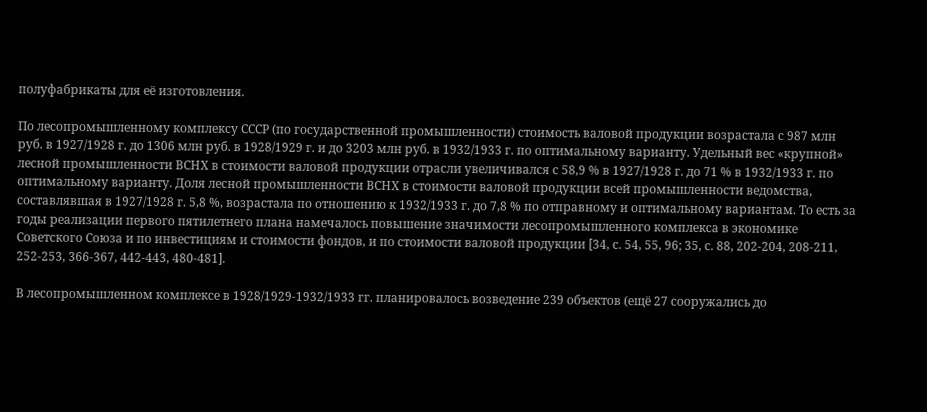полуфабрикаты для её изготовления.

По лесопромышленному комплексу СССР (по государственной промышленности) стоимость валовой продукции возрастала с 987 млн руб. в 1927/1928 г. до 1306 млн руб. в 1928/1929 г. и до 3203 млн руб. в 1932/1933 г. по оптимальному варианту. Удельный вес «крупной» лесной промышленности ВСНХ в стоимости валовой продукции отрасли увеличивался с 58,9 % в 1927/1928 г. до 71 % в 1932/1933 г. по оптимальному варианту. Доля лесной промышленности ВСНХ в стоимости валовой продукции всей промышленности ведомства, составлявшая в 1927/1928 г. 5,8 %, возрастала по отношению к 1932/1933 г. до 7,8 % по отправному и оптимальному вариантам. То есть за годы реализации первого пятилетнего плана намечалось повышение значимости лесопромышленного комплекса в экономике Советского Союза и по инвестициям и стоимости фондов, и по стоимости валовой продукции [34, с. 54, 55, 96; 35, с. 88, 202-204, 208-211, 252-253, 366-367, 442-443, 480-481].

В лесопромышленном комплексе в 1928/1929-1932/1933 гг. планировалось возведение 239 объектов (ещё 27 сооружались до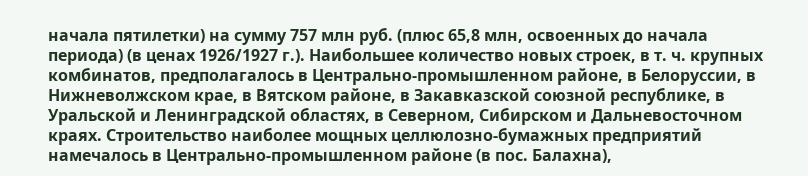начала пятилетки) на сумму 757 млн руб. (плюс 65,8 млн, освоенных до начала периода) (в ценах 1926/1927 г.). Наибольшее количество новых строек, в т. ч. крупных комбинатов, предполагалось в Центрально-промышленном районе, в Белоруссии, в Нижневолжском крае, в Вятском районе, в Закавказской союзной республике, в Уральской и Ленинградской областях, в Северном, Сибирском и Дальневосточном краях. Строительство наиболее мощных целлюлозно-бумажных предприятий намечалось в Центрально-промышленном районе (в пос. Балахна),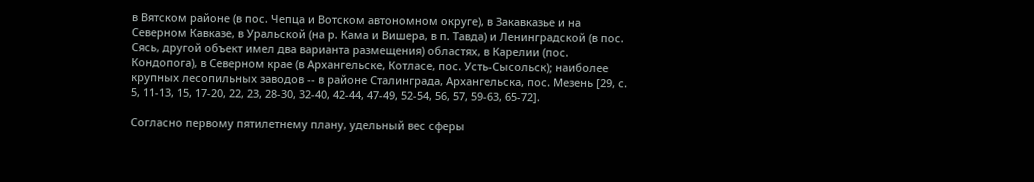в Вятском районе (в пос. Чепца и Вотском автономном округе), в Закавказье и на Северном Кавказе, в Уральской (на р. Кама и Вишера, в п. Тавда) и Ленинградской (в пос. Сясь, другой объект имел два варианта размещения) областях, в Карелии (пос. Кондопога), в Северном крае (в Архангельске, Котласе, пос. Усть-Сысольск); наиболее крупных лесопильных заводов -- в районе Сталинграда, Архангельска, пос. Мезень [29, с. 5, 11-13, 15, 17-20, 22, 23, 28-30, 32-40, 42-44, 47-49, 52-54, 56, 57, 59-63, 65-72].

Согласно первому пятилетнему плану, удельный вес сферы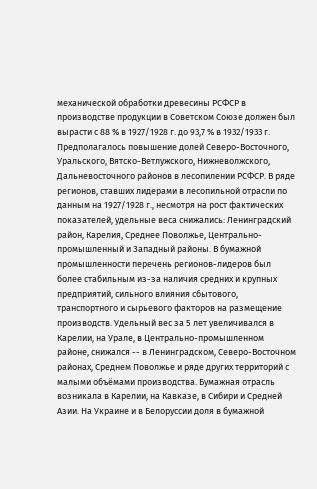механической обработки древесины РСФСР в производстве продукции в Советском Союзе должен был вырасти с 88 % в 1927/1928 г. до 93,7 % в 1932/1933 г. Предполагалось повышение долей Северо-Восточного, Уральского, Вятско-Ветлужского, Нижневолжского, Дальневосточного районов в лесопилении РСФСР. В ряде регионов, ставших лидерами в лесопильной отрасли по данным на 1927/1928 г., несмотря на рост фактических показателей, удельные веса снижались: Ленинградский район, Карелия, Среднее Поволжье, Центрально-промышленный и Западный районы. В бумажной промышленности перечень регионов-лидеров был более стабильным из-за наличия средних и крупных предприятий, сильного влияния сбытового, транспортного и сырьевого факторов на размещение производств. Удельный вес за 5 лет увеличивался в Карелии, на Урале, в Центрально-промышленном районе, снижался -- в Ленинградском, Северо-Восточном районах, Среднем Поволжье и ряде других территорий с малыми объёмами производства. Бумажная отрасль возникала в Карелии, на Кавказе, в Сибири и Средней Азии. На Украине и в Белоруссии доля в бумажной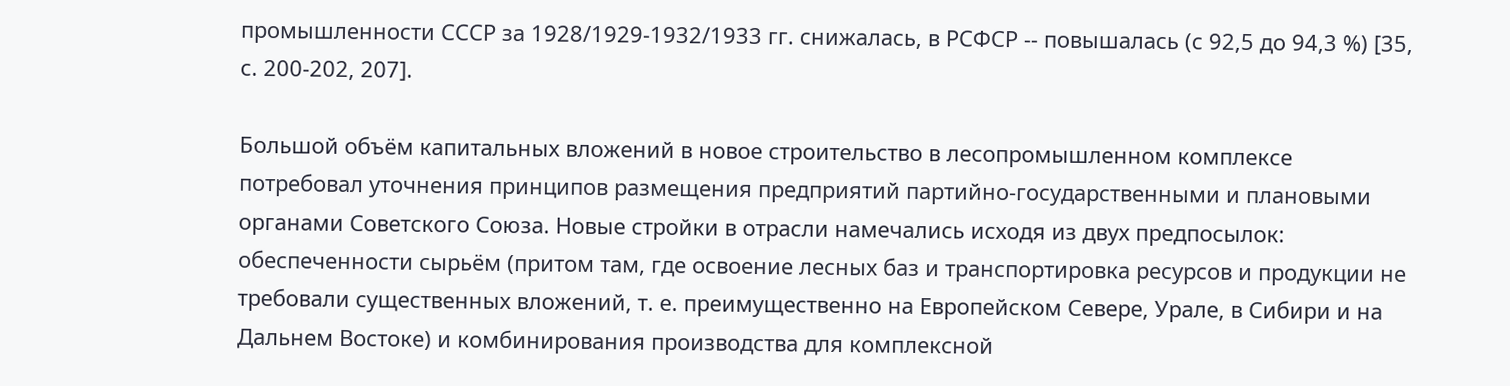промышленности СССР за 1928/1929-1932/1933 гг. снижалась, в РСФСР -- повышалась (с 92,5 до 94,3 %) [35, с. 200-202, 207].

Большой объём капитальных вложений в новое строительство в лесопромышленном комплексе потребовал уточнения принципов размещения предприятий партийно-государственными и плановыми органами Советского Союза. Новые стройки в отрасли намечались исходя из двух предпосылок: обеспеченности сырьём (притом там, где освоение лесных баз и транспортировка ресурсов и продукции не требовали существенных вложений, т. е. преимущественно на Европейском Севере, Урале, в Сибири и на Дальнем Востоке) и комбинирования производства для комплексной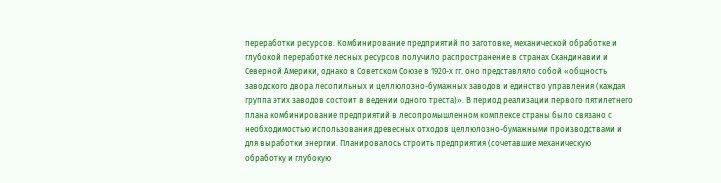переработки ресурсов. Комбинирование предприятий по заготовке, механической обработке и глубокой переработке лесных ресурсов получило распространение в странах Скандинавии и Северной Америки, однако в Советском Союзе в 1920-х гг. оно представляло собой «общность заводского двора лесопильных и целлюлозно-бумажных заводов и единство управления (каждая группа этих заводов состоит в ведении одного треста)». В период реализации первого пятилетнего плана комбинирование предприятий в лесопромышленном комплексе страны было связано с необходимостью использования древесных отходов целлюлозно-бумажными производствами и для выработки энергии. Планировалось строить предприятия (сочетавшие механическую обработку и глубокую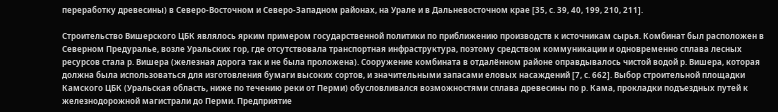переработку древесины) в Северо-Восточном и Северо-Западном районах, на Урале и в Дальневосточном крае [35, с. 39, 40, 199, 210, 211].

Строительство Вишерского ЦБК являлось ярким примером государственной политики по приближению производств к источникам сырья. Комбинат был расположен в Северном Предуралье, возле Уральских гор, где отсутствовала транспортная инфраструктура, поэтому средством коммуникации и одновременно сплава лесных ресурсов стала р. Вишера (железная дорога так и не была проложена). Сооружение комбината в отдалённом районе оправдывалось чистой водой р. Вишера, которая должна была использоваться для изготовления бумаги высоких сортов, и значительными запасами еловых насаждений [7, с. 662]. Выбор строительной площадки Камского ЦБК (Уральская область, ниже по течению реки от Перми) обусловливался возможностями сплава древесины по р. Кама, прокладки подъездных путей к железнодорожной магистрали до Перми. Предприятие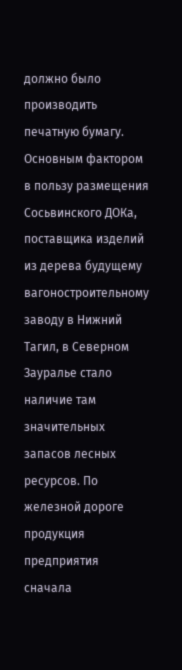должно было производить печатную бумагу. Основным фактором в пользу размещения Сосьвинского ДОКа, поставщика изделий из дерева будущему вагоностроительному заводу в Нижний Тагил, в Северном Зауралье стало наличие там значительных запасов лесных ресурсов. По железной дороге продукция предприятия сначала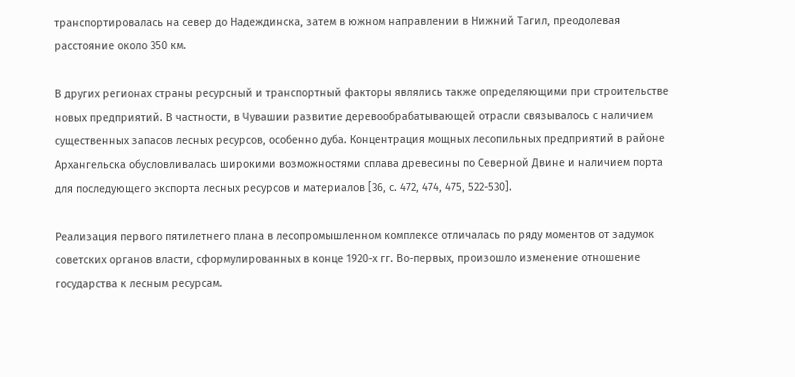транспортировалась на север до Надеждинска, затем в южном направлении в Нижний Тагил, преодолевая расстояние около 350 км.

В других регионах страны ресурсный и транспортный факторы являлись также определяющими при строительстве новых предприятий. В частности, в Чувашии развитие деревообрабатывающей отрасли связывалось с наличием существенных запасов лесных ресурсов, особенно дуба. Концентрация мощных лесопильных предприятий в районе Архангельска обусловливалась широкими возможностями сплава древесины по Северной Двине и наличием порта для последующего экспорта лесных ресурсов и материалов [36, с. 472, 474, 475, 522-530].

Реализация первого пятилетнего плана в лесопромышленном комплексе отличалась по ряду моментов от задумок советских органов власти, сформулированных в конце 1920-х гг. Во-первых, произошло изменение отношение государства к лесным ресурсам.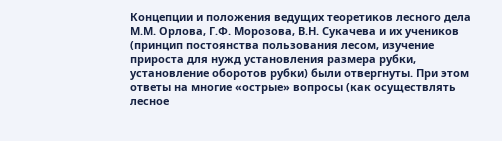Концепции и положения ведущих теоретиков лесного дела М.М. Орлова, Г.Ф. Морозова, В.Н. Сукачева и их учеников (принцип постоянства пользования лесом, изучение прироста для нужд установления размера рубки, установление оборотов рубки) были отвергнуты. При этом ответы на многие «острые» вопросы (как осуществлять лесное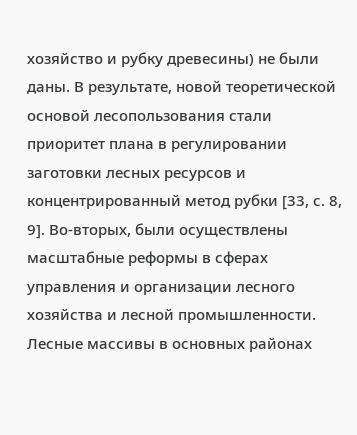хозяйство и рубку древесины) не были даны. В результате, новой теоретической основой лесопользования стали приоритет плана в регулировании заготовки лесных ресурсов и концентрированный метод рубки [33, с. 8, 9]. Во-вторых, были осуществлены масштабные реформы в сферах управления и организации лесного хозяйства и лесной промышленности. Лесные массивы в основных районах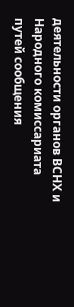деятельности органов ВСНХ и Народного комиссариата путей сообщения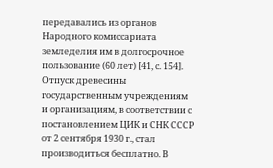передавались из органов Народного комиссариата земледелия им в долгосрочное пользование (60 лет) [41, с. 154]. Отпуск древесины государственным учреждениям и организациям, в соответствии с постановлением ЦИК и СНК СССР от 2 сентября 1930 г., стал производиться бесплатно. В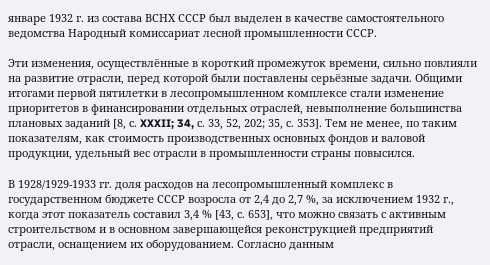январе 1932 г. из состава ВСНХ СССР был выделен в качестве самостоятельного ведомства Народный комиссариат лесной промышленности СССР.

Эти изменения, осуществлённые в короткий промежуток времени, сильно повлияли на развитие отрасли, перед которой были поставлены серьёзные задачи. Общими итогами первой пятилетки в лесопромышленном комплексе стали изменение приоритетов в финансировании отдельных отраслей, невыполнение большинства плановых заданий [8, с. XXXII; 34, с. 33, 52, 202; 35, с. 353]. Тем не менее, по таким показателям, как стоимость производственных основных фондов и валовой продукции, удельный вес отрасли в промышленности страны повысился.

В 1928/1929-1933 гг. доля расходов на лесопромышленный комплекс в государственном бюджете СССР возросла от 2,4 до 2,7 %, за исключением 1932 г., когда этот показатель составил 3,4 % [43, с. 653], что можно связать с активным строительством и в основном завершающейся реконструкцией предприятий отрасли, оснащением их оборудованием. Согласно данным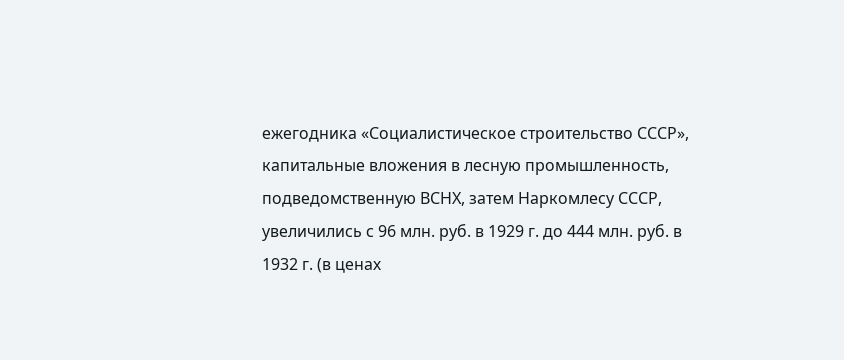ежегодника «Социалистическое строительство СССР», капитальные вложения в лесную промышленность, подведомственную ВСНХ, затем Наркомлесу СССР, увеличились с 96 млн. руб. в 1929 г. до 444 млн. руб. в 1932 г. (в ценах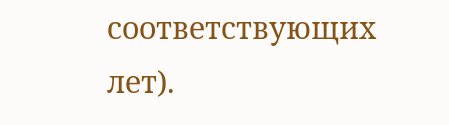соответствующих лет).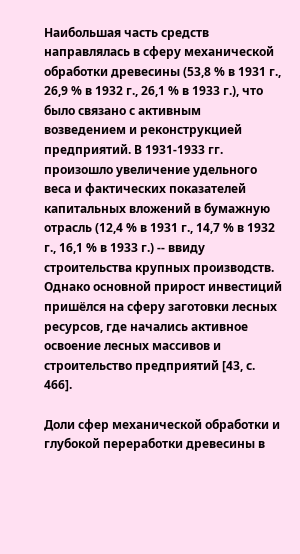Наибольшая часть средств направлялась в сферу механической обработки древесины (53,8 % в 1931 г., 26,9 % в 1932 г., 26,1 % в 1933 г.), что было связано с активным возведением и реконструкцией предприятий. В 1931-1933 гг. произошло увеличение удельного веса и фактических показателей капитальных вложений в бумажную отрасль (12,4 % в 1931 г., 14,7 % в 1932 г., 16,1 % в 1933 г.) -- ввиду строительства крупных производств. Однако основной прирост инвестиций пришёлся на сферу заготовки лесных ресурсов, где начались активное освоение лесных массивов и строительство предприятий [43, с. 466].

Доли сфер механической обработки и глубокой переработки древесины в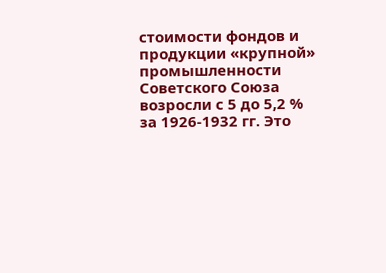стоимости фондов и продукции «крупной» промышленности Советского Союза возросли с 5 до 5,2 % за 1926-1932 гг. Это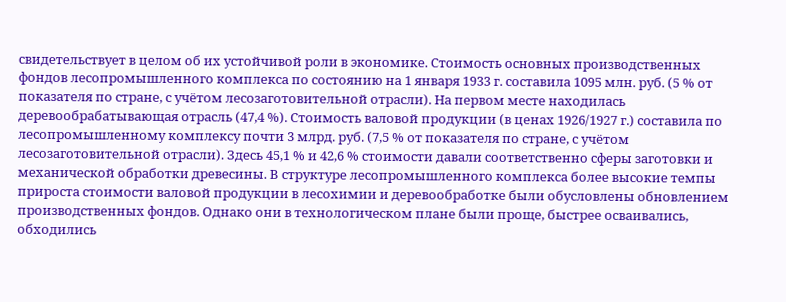свидетельствует в целом об их устойчивой роли в экономике. Стоимость основных производственных фондов лесопромышленного комплекса по состоянию на 1 января 1933 г. составила 1095 млн. руб. (5 % от показателя по стране, с учётом лесозаготовительной отрасли). На первом месте находилась деревообрабатывающая отрасль (47,4 %). Стоимость валовой продукции (в ценах 1926/1927 г.) составила по лесопромышленному комплексу почти 3 млрд. руб. (7,5 % от показателя по стране, с учётом лесозаготовительной отрасли). Здесь 45,1 % и 42,6 % стоимости давали соответственно сферы заготовки и механической обработки древесины. В структуре лесопромышленного комплекса более высокие темпы прироста стоимости валовой продукции в лесохимии и деревообработке были обусловлены обновлением производственных фондов. Однако они в технологическом плане были проще, быстрее осваивались, обходились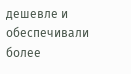дешевле и обеспечивали более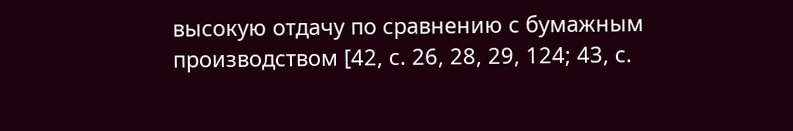высокую отдачу по сравнению с бумажным производством [42, с. 26, 28, 29, 124; 43, с.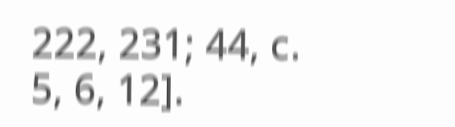222, 231; 44, с. 5, 6, 12].